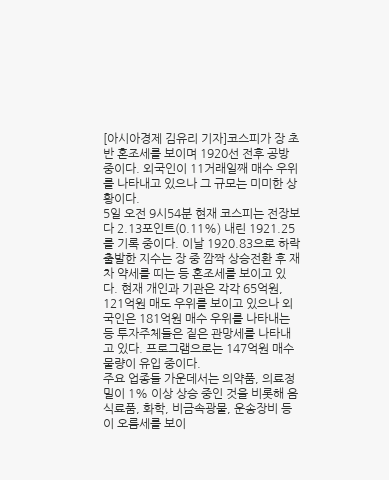[아시아경제 김유리 기자]코스피가 장 초반 혼조세를 보이며 1920선 전후 공방 중이다. 외국인이 11거래일째 매수 우위를 나타내고 있으나 그 규모는 미미한 상황이다.
5일 오전 9시54분 현재 코스피는 전장보다 2.13포인트(0.11%) 내린 1921.25를 기록 중이다. 이날 1920.83으로 하락 출발한 지수는 장 중 깜짝 상승전환 후 재차 약세를 띠는 등 혼조세를 보이고 있다. 현재 개인과 기관은 각각 65억원, 121억원 매도 우위를 보이고 있으나 외국인은 181억원 매수 우위를 나타내는 등 투자주체들은 짙은 관망세를 나타내고 있다. 프로그램으로는 147억원 매수 물량이 유입 중이다.
주요 업종들 가운데서는 의약품, 의료정밀이 1% 이상 상승 중인 것을 비롯해 음식료품, 화학, 비금속광물, 운송장비 등이 오름세를 보이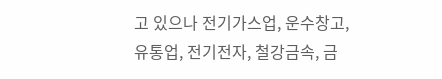고 있으나 전기가스업, 운수창고, 유통업, 전기전자, 철강금속, 금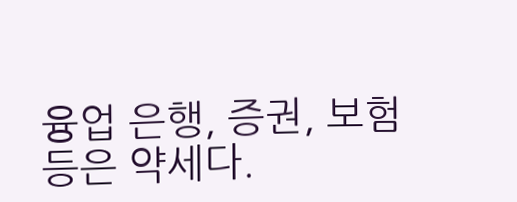융업 은행, 증권, 보험 등은 약세다.